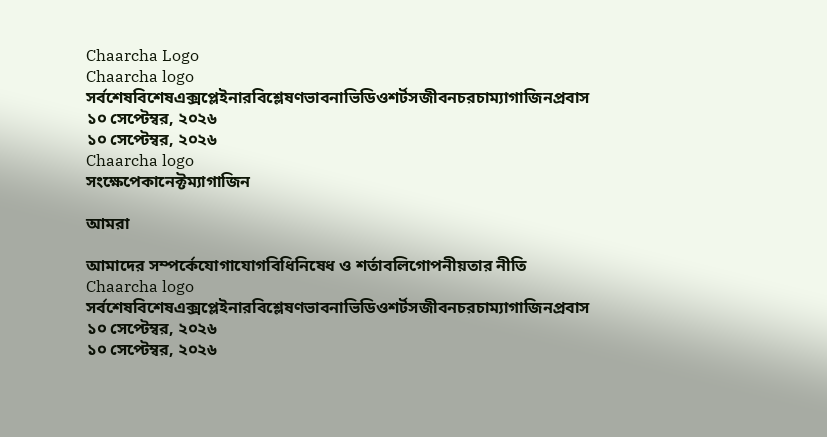Chaarcha Logo
Chaarcha logo
সর্বশেষবিশেষএক্সপ্লেইনারবিশ্লেষণভাবনাভিডিওশর্টসজীবনচরচাম্যাগাজিনপ্রবাস
১০ সেপ্টেম্বর, ২০২৬
১০ সেপ্টেম্বর, ২০২৬
Chaarcha logo
সংক্ষেপেকানেক্টম্যাগাজিন

আমরা

আমাদের সম্পর্কেযোগাযোগবিধিনিষেধ ও শর্তাবলিগোপনীয়তার নীতি
Chaarcha logo
সর্বশেষবিশেষএক্সপ্লেইনারবিশ্লেষণভাবনাভিডিওশর্টসজীবনচরচাম্যাগাজিনপ্রবাস
১০ সেপ্টেম্বর, ২০২৬
১০ সেপ্টেম্বর, ২০২৬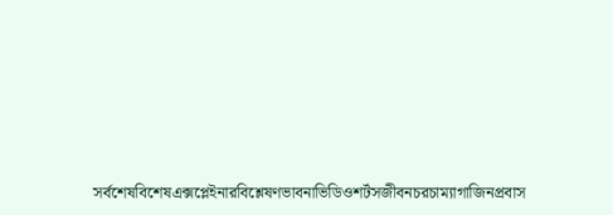সর্বশেষবিশেষএক্সপ্লেইনারবিশ্লেষণভাবনাভিডিওশর্টসজীবনচরচাম্যাগাজিনপ্রবাস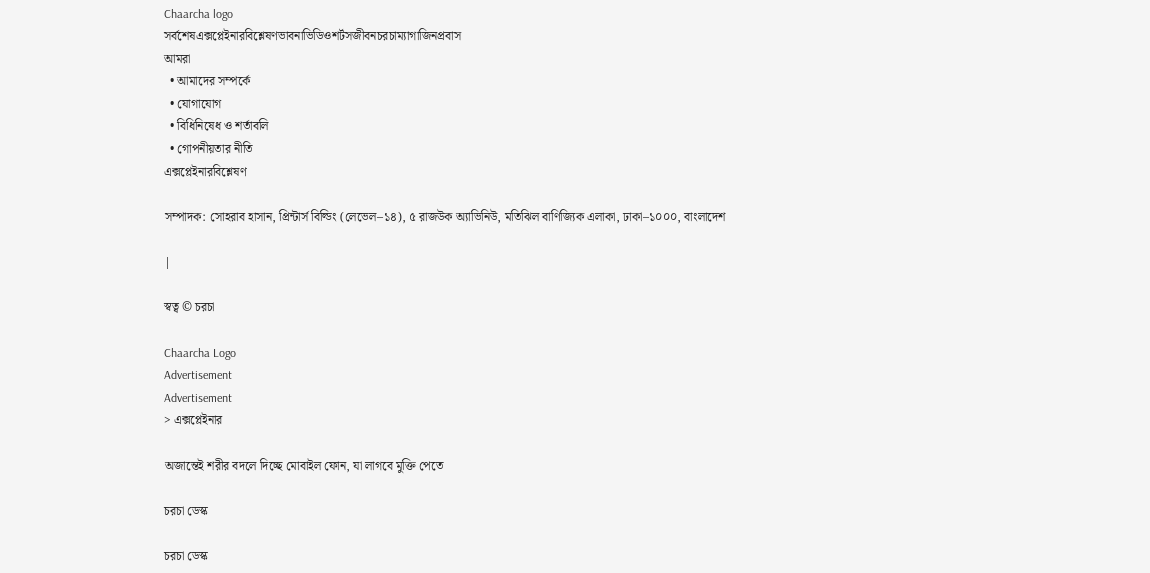Chaarcha logo
সর্বশেষএক্সপ্লেইনারবিশ্লেষণভাবনাভিডিওশর্টসজীবনচরচাম্যাগাজিনপ্রবাস
আমরা
  • আমাদের সম্পর্কে
  • যোগাযোগ
  • বিধিনিষেধ ও শর্তাবলি
  • গোপনীয়তার নীতি
এক্সপ্লেইনারবিশ্লেষণ

সম্পাদক: সোহরাব হাসান, প্রিন্টার্স বিল্ডিং (লেভেল–১৪), ৫ রাজউক অ্যাভিনিউ, মতিঝিল বাণিজ্যিক এলাকা, ঢাকা–১০০০, বাংলাদেশ

|

স্বত্ব © চরচা

Chaarcha Logo
Advertisement
Advertisement
> এক্সপ্লেইনার

অজান্তেই শরীর বদলে দিচ্ছে মোবাইল ফোন, যা লাগবে মুক্তি পেতে

চরচা ডেস্ক

চরচা ডেস্ক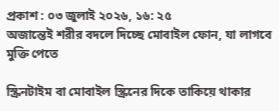প্রকাশ : ০৩ জুলাই ২০২৬, ১৬: ২৫
অজান্তেই শরীর বদলে দিচ্ছে মোবাইল ফোন, যা লাগবে মুক্তি পেতে

স্ক্রিনটাইম বা মোবাইল স্ক্রিনের দিকে তাকিয়ে থাকার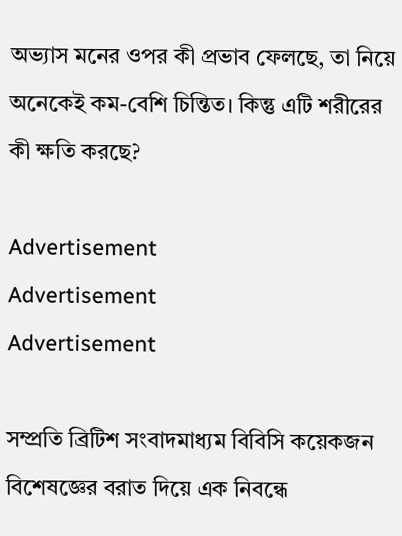অভ্যাস মনের ওপর কী প্রভাব ফেলছে, তা নিয়ে অনেকেই কম-বেশি চিন্তিত। কিন্তু এটি শরীরের কী ক্ষতি করছে?

Advertisement
Advertisement
Advertisement

সম্প্রতি ব্রিটিশ সংবাদমাধ্যম বিবিসি কয়েকজন বিশেষজ্ঞের বরাত দিয়ে এক নিবন্ধে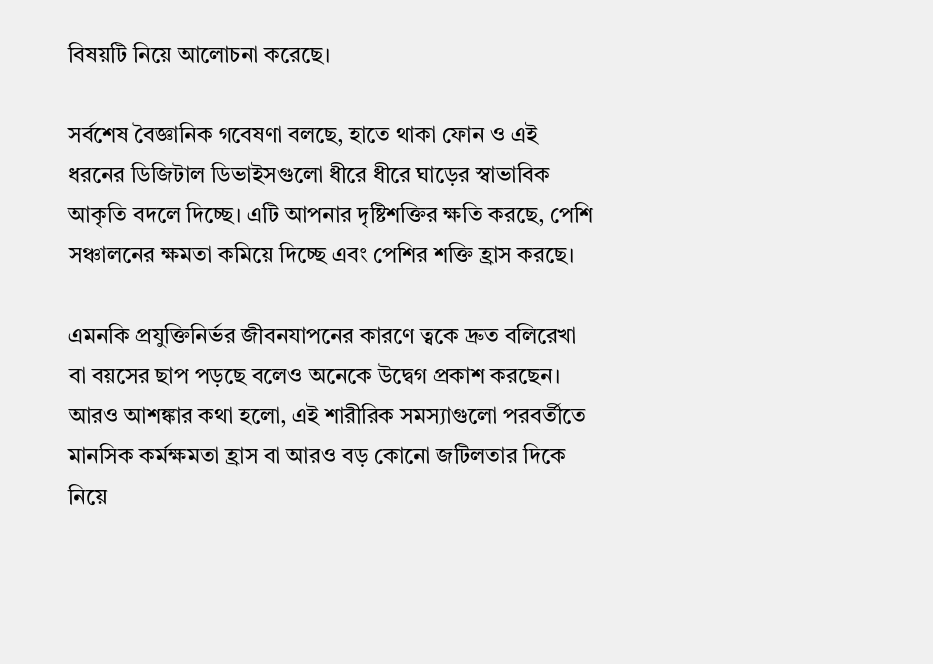বিষয়টি নিয়ে আলোচনা করেছে।

সর্বশেষ বৈজ্ঞানিক গবেষণা বলছে, হাতে থাকা ফোন ও এই ধরনের ডিজিটাল ডিভাইসগুলো ধীরে ধীরে ঘাড়ের স্বাভাবিক আকৃতি বদলে দিচ্ছে। এটি আপনার দৃষ্টিশক্তির ক্ষতি করছে, পেশি সঞ্চালনের ক্ষমতা কমিয়ে দিচ্ছে এবং পেশির শক্তি হ্রাস করছে।

এমনকি প্রযুক্তিনির্ভর জীবনযাপনের কারণে ত্বকে দ্রুত বলিরেখা বা বয়সের ছাপ পড়ছে বলেও অনেকে উদ্বেগ প্রকাশ করছেন। আরও আশঙ্কার কথা হলো, এই শারীরিক সমস্যাগুলো পরবর্তীতে মানসিক কর্মক্ষমতা হ্রাস বা আরও বড় কোনো জটিলতার দিকে নিয়ে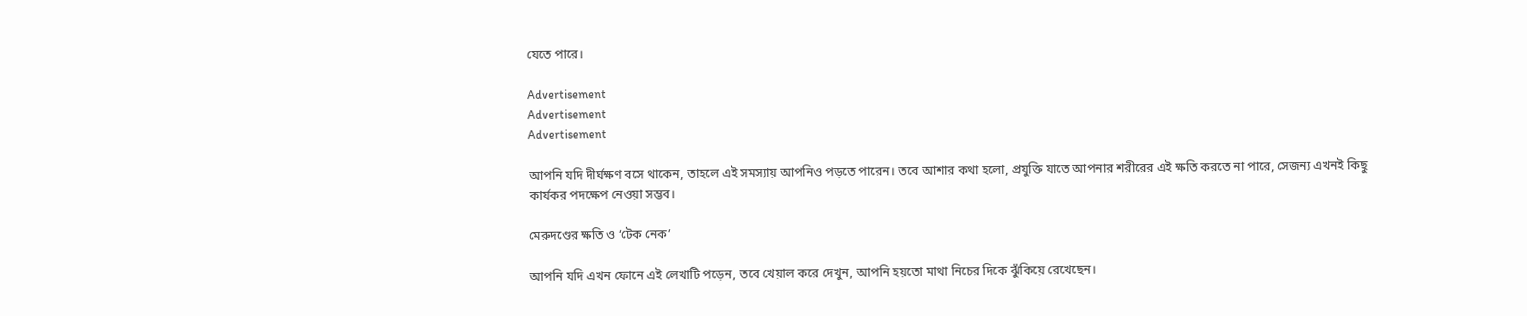যেতে পারে।

Advertisement
Advertisement
Advertisement

আপনি যদি দীর্ঘক্ষণ বসে থাকেন, তাহলে এই সমস্যায় আপনিও পড়তে পারেন। তবে আশার কথা হলো, প্রযুক্তি যাতে আপনার শরীরের এই ক্ষতি করতে না পারে, সেজন্য এখনই কিছু কার্যকর পদক্ষেপ নেওয়া সম্ভব।

মেরুদণ্ডের ক্ষতি ও ‘টেক নেক’

আপনি যদি এখন ফোনে এই লেখাটি পড়েন, তবে খেয়াল করে দেখুন, আপনি হয়তো মাথা নিচের দিকে ঝুঁকিয়ে রেখেছেন।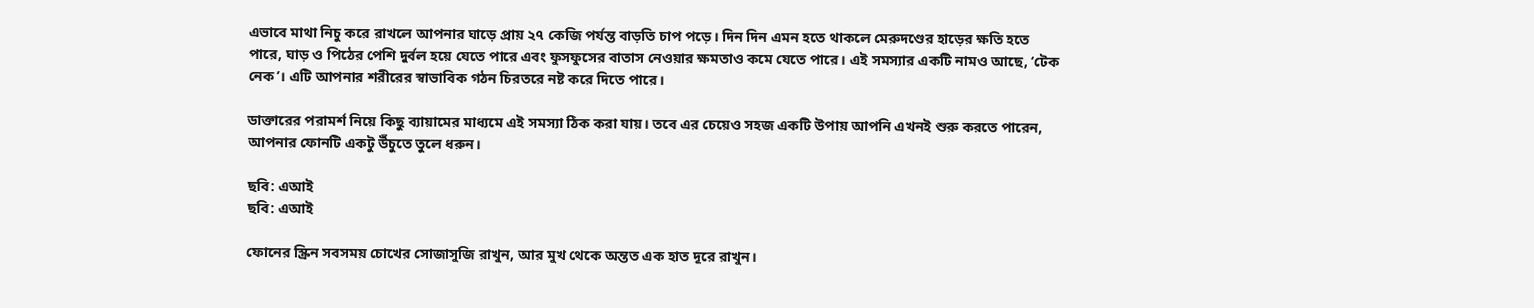এভাবে মাথা নিচু করে রাখলে আপনার ঘাড়ে প্রায় ২৭ কেজি পর্যন্ত বাড়তি চাপ পড়ে। দিন দিন এমন হতে থাকলে মেরুদণ্ডের হাড়ের ক্ষতি হতে পারে, ঘাড় ও পিঠের পেশি দুর্বল হয়ে যেতে পারে এবং ফুসফুসের বাতাস নেওয়ার ক্ষমতাও কমে যেতে পারে। এই সমস্যার একটি নামও আছে, ‘টেক নেক’। এটি আপনার শরীরের স্বাভাবিক গঠন চিরতরে নষ্ট করে দিতে পারে।

ডাক্তারের পরামর্শ নিয়ে কিছু ব্যায়ামের মাধ্যমে এই সমস্যা ঠিক করা যায়। তবে এর চেয়েও সহজ একটি উপায় আপনি এখনই শুরু করতে পারেন, আপনার ফোনটি একটু উঁচুতে তুলে ধরুন।

ছবি: এআই
ছবি: এআই

ফোনের স্ক্রিন সবসময় চোখের সোজাসুজি রাখুন, আর মুখ থেকে অন্তত এক হাত দূরে রাখুন।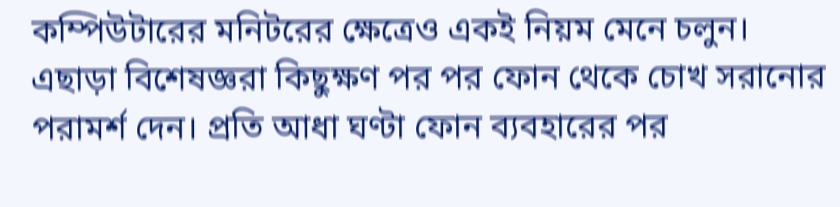কম্পিউটারের মনিটরের ক্ষেত্রেও একই নিয়ম মেনে চলুন। এছাড়া বিশেষজ্ঞরা কিছুক্ষণ পর পর ফোন থেকে চোখ সরানোর পরামর্শ দেন। প্রতি আধা ঘণ্টা ফোন ব্যবহারের পর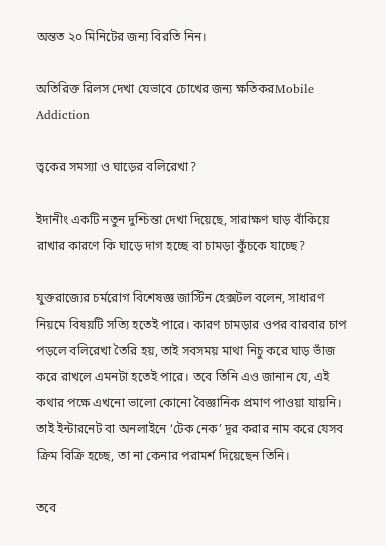অন্তত ২০ মিনিটের জন্য বিরতি নিন।

অতিরিক্ত রিলস দেখা যেভাবে চোখের জন্য ক্ষতিকরMobile Addiction

ত্বকের সমস্যা ও ঘাড়ের বলিরেখা?

ইদানীং একটি নতুন দুশ্চিন্তা দেখা দিয়েছে, সারাক্ষণ ঘাড় বাঁকিয়ে রাখার কারণে কি ঘাড়ে দাগ হচ্ছে বা চামড়া কুঁচকে যাচ্ছে?

যুক্তরাজ্যের চর্মরোগ বিশেষজ্ঞ জাস্টিন হেক্সটল বলেন, সাধারণ নিয়মে বিষয়টি সত্যি হতেই পারে। কারণ চামড়ার ওপর বারবার চাপ পড়লে বলিরেখা তৈরি হয়, তাই সবসময় মাথা নিচু করে ঘাড় ভাঁজ করে রাখলে এমনটা হতেই পারে। তবে তিনি এও জানান যে, এই কথার পক্ষে এখনো ভালো কোনো বৈজ্ঞানিক প্রমাণ পাওয়া যায়নি। তাই ইন্টারনেট বা অনলাইনে ‘টেক নেক’ দূর করার নাম করে যেসব ক্রিম বিক্রি হচ্ছে, তা না কেনার পরামর্শ দিয়েছেন তিনি।

তবে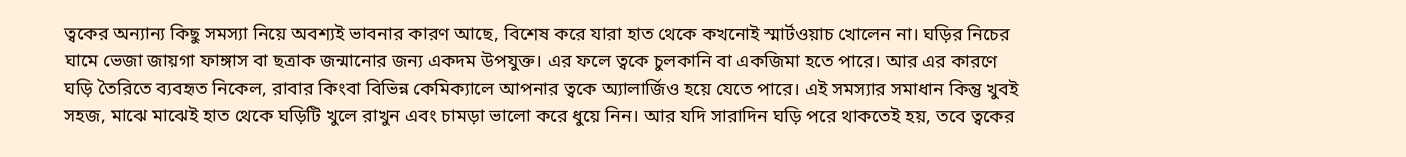ত্বকের অন্যান্য কিছু সমস্যা নিয়ে অবশ্যই ভাবনার কারণ আছে, বিশেষ করে যারা হাত থেকে কখনোই স্মার্টওয়াচ খোলেন না। ঘড়ির নিচের ঘামে ভেজা জায়গা ফাঙ্গাস বা ছত্রাক জন্মানোর জন্য একদম উপযুক্ত। এর ফলে ত্বকে চুলকানি বা একজিমা হতে পারে। আর এর কারণে ঘড়ি তৈরিতে ব্যবহৃত নিকেল, রাবার কিংবা বিভিন্ন কেমিক্যালে আপনার ত্বকে অ্যালার্জিও হয়ে যেতে পারে। এই সমস্যার সমাধান কিন্তু খুবই সহজ, মাঝে মাঝেই হাত থেকে ঘড়িটি খুলে রাখুন এবং চামড়া ভালো করে ধুয়ে নিন। আর যদি সারাদিন ঘড়ি পরে থাকতেই হয়, তবে ত্বকের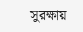সুরক্ষায়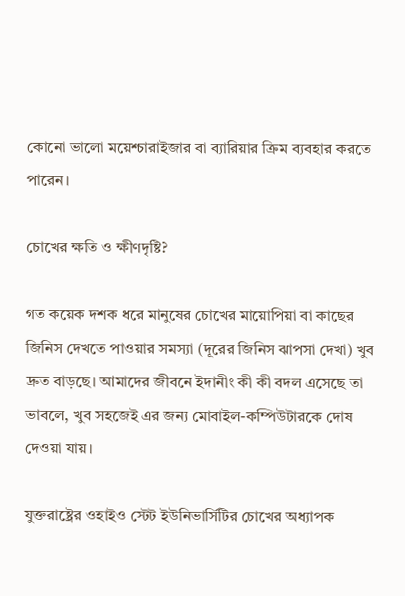কোনো ভালো ময়েশ্চারাইজার বা ব্যারিয়ার ক্রিম ব্যবহার করতে পারেন।

চোখের ক্ষতি ও ক্ষীণদৃষ্টি?

গত কয়েক দশক ধরে মানুষের চোখের মায়োপিয়া বা কাছের জিনিস দেখতে পাওয়ার সমস্যা (দূরের জিনিস ঝাপসা দেখা) খুব দ্রুত বাড়ছে। আমাদের জীবনে ইদানীং কী কী বদল এসেছে তা ভাবলে, খুব সহজেই এর জন্য মোবাইল-কম্পিউটারকে দোষ দেওয়া যায়।

যুক্তরাষ্ট্রের ওহাইও স্টেট ইউনিভার্সিটির চোখের অধ্যাপক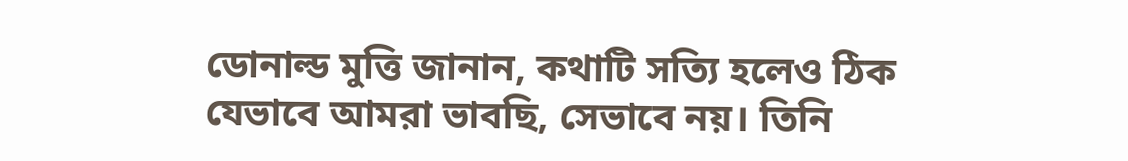ডোনাল্ড মুত্তি জানান, কথাটি সত্যি হলেও ঠিক যেভাবে আমরা ভাবছি, সেভাবে নয়। তিনি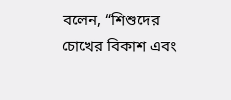বলেন, “শিশুদের চোখের বিকাশ এবং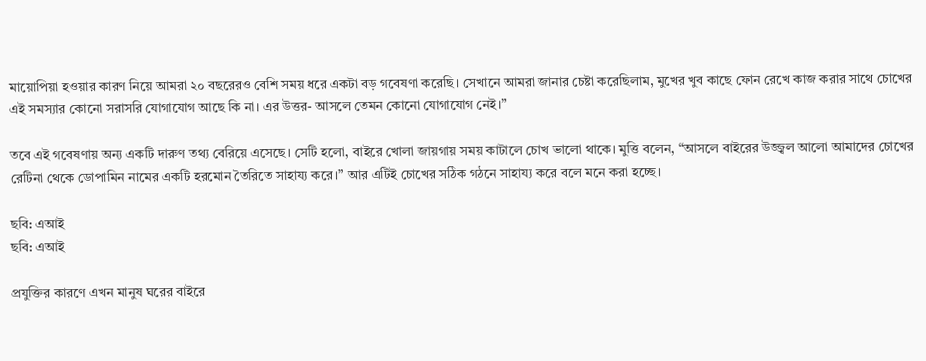মায়োপিয়া হওয়ার কারণ নিয়ে আমরা ২০ বছরেরও বেশি সময় ধরে একটা বড় গবেষণা করেছি। সেখানে আমরা জানার চেষ্টা করেছিলাম, মুখের খুব কাছে ফোন রেখে কাজ করার সাথে চোখের এই সমস্যার কোনো সরাসরি যোগাযোগ আছে কি না। এর উত্তর- আসলে তেমন কোনো যোগাযোগ নেই।”

তবে এই গবেষণায় অন্য একটি দারুণ তথ্য বেরিয়ে এসেছে। সেটি হলো, বাইরে খোলা জায়গায় সময় কাটালে চোখ ভালো থাকে। মুত্তি বলেন, “আসলে বাইরের উজ্জ্বল আলো আমাদের চোখের রেটিনা থেকে ডোপামিন নামের একটি হরমোন তৈরিতে সাহায্য করে।” আর এটিই চোখের সঠিক গঠনে সাহায্য করে বলে মনে করা হচ্ছে।

ছবি: এআই
ছবি: এআই

প্রযুক্তির কারণে এখন মানুষ ঘরের বাইরে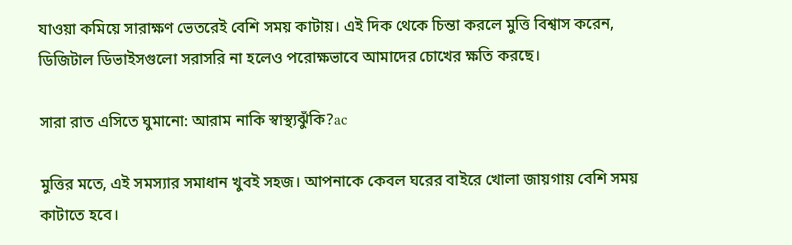যাওয়া কমিয়ে সারাক্ষণ ভেতরেই বেশি সময় কাটায়। এই দিক থেকে চিন্তা করলে মুত্তি বিশ্বাস করেন, ডিজিটাল ডিভাইসগুলো সরাসরি না হলেও পরোক্ষভাবে আমাদের চোখের ক্ষতি করছে।

সারা রাত এসিতে ঘুমানো: আরাম নাকি স্বাস্থ্যঝুঁকি?ac

মুত্তির মতে, এই সমস্যার সমাধান খুবই সহজ। আপনাকে কেবল ঘরের বাইরে খোলা জায়গায় বেশি সময় কাটাতে হবে।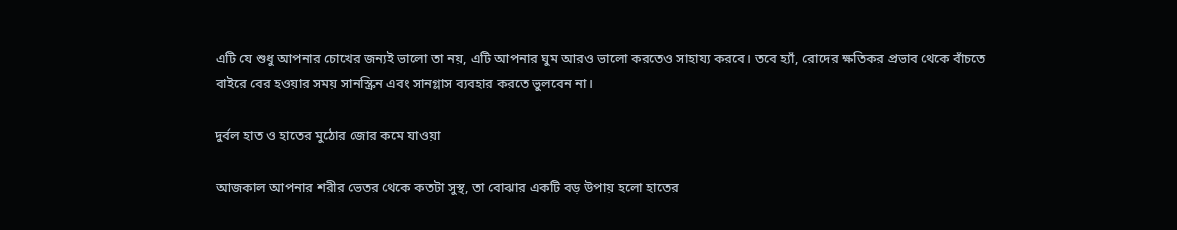এটি যে শুধু আপনার চোখের জন্যই ভালো তা নয়, এটি আপনার ঘুম আরও ভালো করতেও সাহায্য করবে। তবে হ্যাঁ, রোদের ক্ষতিকর প্রভাব থেকে বাঁচতে বাইরে বের হওয়ার সময় সানস্ক্রিন এবং সানগ্লাস ব্যবহার করতে ভুলবেন না।

দুর্বল হাত ও হাতের মুঠোর জোর কমে যাওয়া

আজকাল আপনার শরীর ভেতর থেকে কতটা সুস্থ, তা বোঝার একটি বড় উপায় হলো হাতের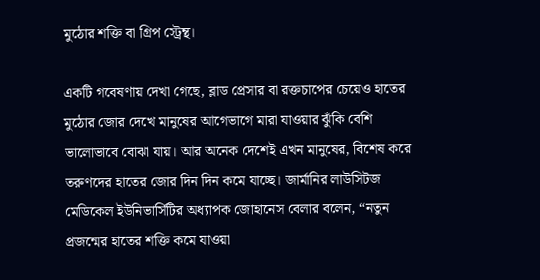মুঠোর শক্তি বা গ্রিপ স্ট্রেন্থ।

একটি গবেষণায় দেখা গেছে, ব্লাড প্রেসার বা রক্তচাপের চেয়েও হাতের মুঠোর জোর দেখে মানুষের আগেভাগে মারা যাওয়ার ঝুঁকি বেশি ভালোভাবে বোঝা যায়। আর অনেক দেশেই এখন মানুষের, বিশেষ করে তরুণদের হাতের জোর দিন দিন কমে যাচ্ছে। জার্মানির লাউসিটজ মেডিকেল ইউনিভার্সিটির অধ্যাপক জোহানেস বেলার বলেন, “নতুন প্রজন্মের হাতের শক্তি কমে যাওয়া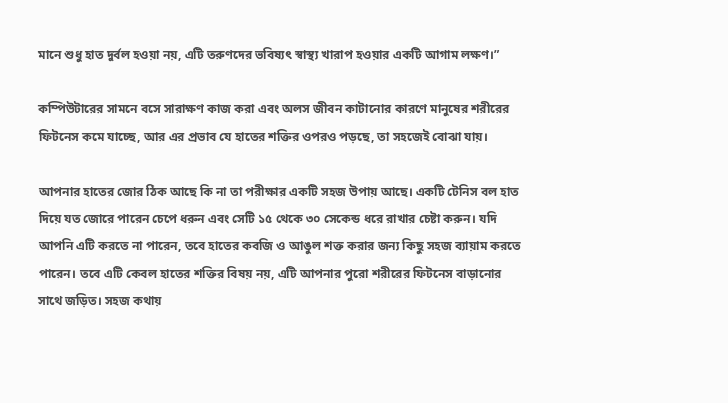মানে শুধু হাত দুর্বল হওয়া নয়, এটি তরুণদের ভবিষ্যৎ স্বাস্থ্য খারাপ হওয়ার একটি আগাম লক্ষণ।”

কম্পিউটারের সামনে বসে সারাক্ষণ কাজ করা এবং অলস জীবন কাটানোর কারণে মানুষের শরীরের ফিটনেস কমে যাচ্ছে, আর এর প্রভাব যে হাতের শক্তির ওপরও পড়ছে, তা সহজেই বোঝা যায়।

আপনার হাতের জোর ঠিক আছে কি না তা পরীক্ষার একটি সহজ উপায় আছে। একটি টেনিস বল হাত দিয়ে যত জোরে পারেন চেপে ধরুন এবং সেটি ১৫ থেকে ৩০ সেকেন্ড ধরে রাখার চেষ্টা করুন। যদি আপনি এটি করতে না পারেন, তবে হাতের কবজি ও আঙুল শক্ত করার জন্য কিছু সহজ ব্যায়াম করতে পারেন। তবে এটি কেবল হাতের শক্তির বিষয় নয়, এটি আপনার পুরো শরীরের ফিটনেস বাড়ানোর সাথে জড়িত। সহজ কথায়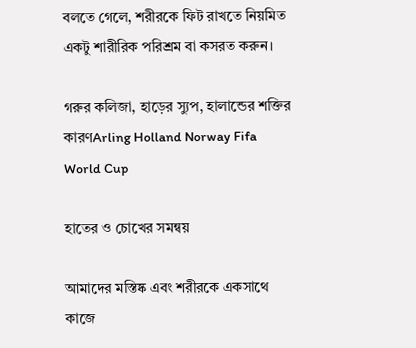বলতে গেলে, শরীরকে ফিট রাখতে নিয়মিত একটু শারীরিক পরিশ্রম বা কসরত করুন।

গরুর কলিজা, হাড়ের স্যুপ, হালান্ডের শক্তির কারণArling Holland Norway Fifa World Cup

হাতের ও চোখের সমন্বয়

আমাদের মস্তিষ্ক এবং শরীরকে একসাথে কাজে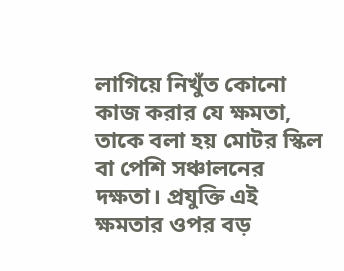লাগিয়ে নিখুঁত কোনো কাজ করার যে ক্ষমতা, তাকে বলা হয় মোটর স্কিল বা পেশি সঞ্চালনের দক্ষতা। প্রযুক্তি এই ক্ষমতার ওপর বড়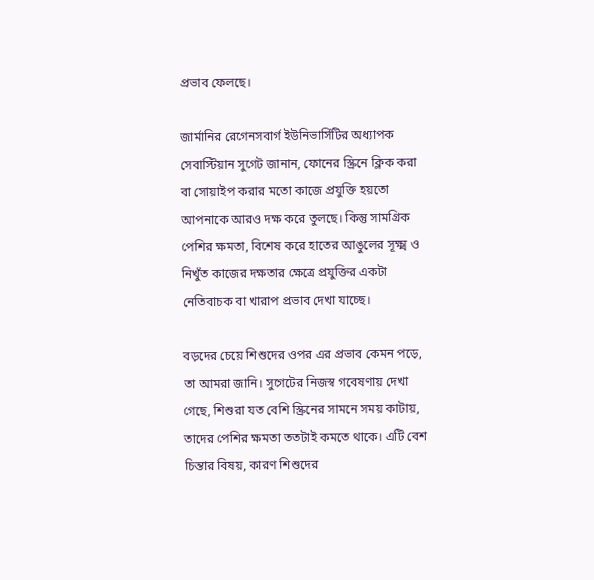প্রভাব ফেলছে।

জার্মানির রেগেনসবার্গ ইউনিভার্সিটির অধ্যাপক সেবাস্টিয়ান সুগেট জানান, ফোনের স্ক্রিনে ক্লিক করা বা সোয়াইপ করার মতো কাজে প্রযুক্তি হয়তো আপনাকে আরও দক্ষ করে তুলছে। কিন্তু সামগ্রিক পেশির ক্ষমতা, বিশেষ করে হাতের আঙুলের সূক্ষ্ম ও নিখুঁত কাজের দক্ষতার ক্ষেত্রে প্রযুক্তির একটা নেতিবাচক বা খারাপ প্রভাব দেখা যাচ্ছে।

বড়দের চেয়ে শিশুদের ওপর এর প্রভাব কেমন পড়ে, তা আমরা জানি। সুগেটের নিজস্ব গবেষণায় দেখা গেছে, শিশুরা যত বেশি স্ক্রিনের সামনে সময় কাটায়, তাদের পেশির ক্ষমতা ততটাই কমতে থাকে। এটি বেশ চিন্তার বিষয়, কারণ শিশুদের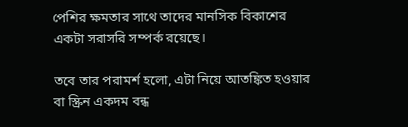পেশির ক্ষমতার সাথে তাদের মানসিক বিকাশের একটা সরাসরি সম্পর্ক রয়েছে।

তবে তার পরামর্শ হলো, এটা নিয়ে আতঙ্কিত হওয়ার বা স্ক্রিন একদম বন্ধ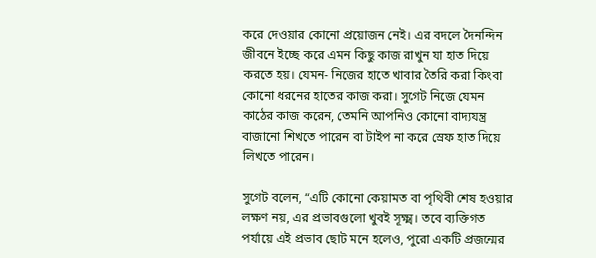করে দেওয়ার কোনো প্রয়োজন নেই। এর বদলে দৈনন্দিন জীবনে ইচ্ছে করে এমন কিছু কাজ রাখুন যা হাত দিয়ে করতে হয়। যেমন- নিজের হাতে খাবার তৈরি করা কিংবা কোনো ধরনের হাতের কাজ করা। সুগেট নিজে যেমন কাঠের কাজ করেন, তেমনি আপনিও কোনো বাদ্যযন্ত্র বাজানো শিখতে পারেন বা টাইপ না করে স্রেফ হাত দিয়ে লিখতে পারেন।

সুগেট বলেন, “এটি কোনো কেয়ামত বা পৃথিবী শেষ হওয়ার লক্ষণ নয়, এর প্রভাবগুলো খুবই সূক্ষ্ম। তবে ব্যক্তিগত পর্যায়ে এই প্রভাব ছোট মনে হলেও, পুরো একটি প্রজন্মের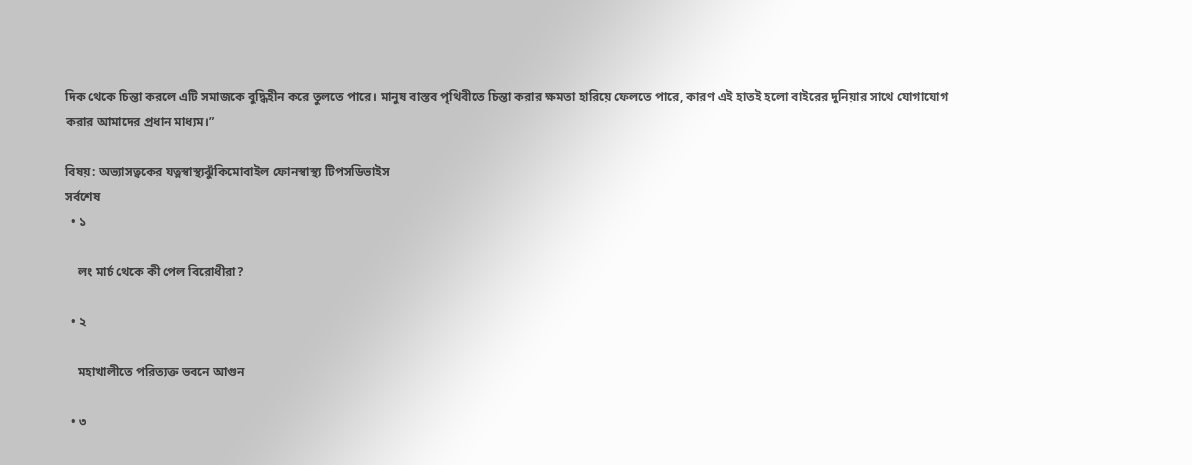দিক থেকে চিন্তা করলে এটি সমাজকে বুদ্ধিহীন করে তুলতে পারে। মানুষ বাস্তব পৃথিবীতে চিন্তা করার ক্ষমতা হারিয়ে ফেলতে পারে, কারণ এই হাতই হলো বাইরের দুনিয়ার সাথে যোগাযোগ করার আমাদের প্রধান মাধ্যম।”

বিষয়: অভ্যাসত্বকের যত্নস্বাস্থ্যঝুঁকিমোবাইল ফোনস্বাস্থ্য টিপসডিভাইস
সর্বশেষ
  • ১

    লং মার্চ থেকে কী পেল বিরোধীরা?

  • ২

    মহাখালীতে পরিত্যক্ত ভবনে আগুন

  • ৩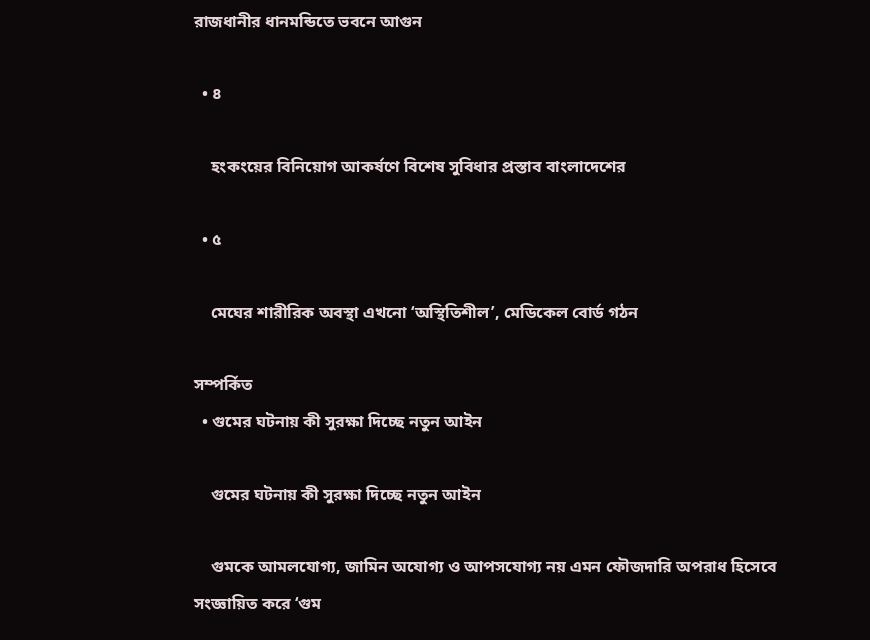রাজধানীর ধানমন্ডিতে ভবনে আগুন

  • ৪

    হংকংয়ের বিনিয়োগ আকর্ষণে বিশেষ সুবিধার প্রস্তাব বাংলাদেশের

  • ৫

    মেঘের শারীরিক অবস্থা এখনো ‘অস্থিতিশীল’, মেডিকেল বোর্ড গঠন

সম্পর্কিত
  • গুমের ঘটনায় কী সুরক্ষা দিচ্ছে নতুন আইন

    গুমের ঘটনায় কী সুরক্ষা দিচ্ছে নতুন আইন

    গুমকে আমলযোগ্য, জামিন অযোগ্য ও আপসযোগ্য নয় এমন ফৌজদারি অপরাধ হিসেবে সংজ্ঞায়িত করে ‘গুম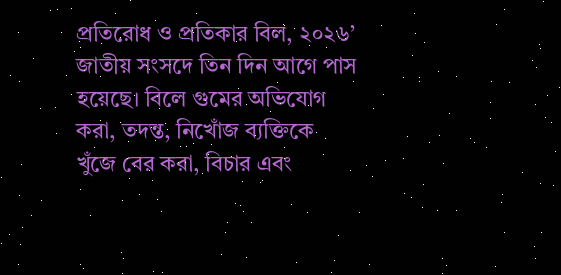প্রতিরোধ ও প্রতিকার বিল, ২০২৬’ জাতীয় সংসদে তিন দিন আগে পাস হয়েছে। বিলে গুমের অভিযোগ করা, তদন্ত, নিখোঁজ ব্যক্তিকে খুঁজে বের করা, বিচার এবং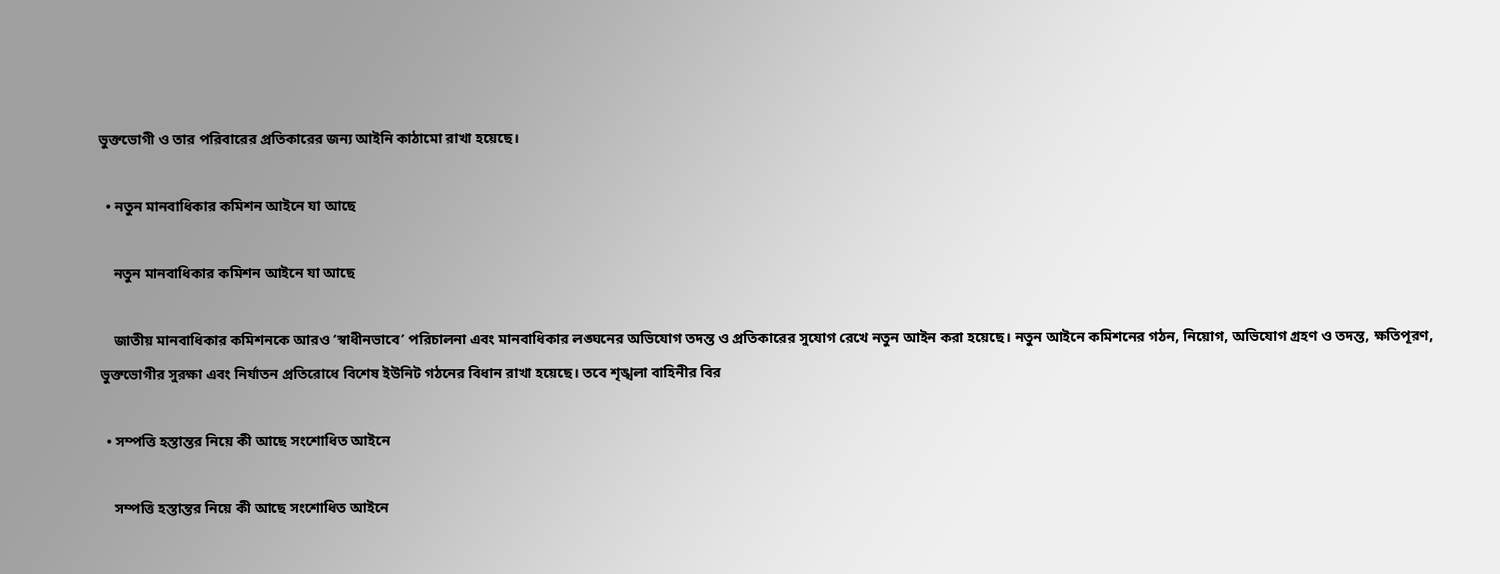ভুক্তভোগী ও তার পরিবারের প্রতিকারের জন্য আইনি কাঠামো রাখা হয়েছে।

  • নতুন মানবাধিকার কমিশন আইনে যা আছে

    নতুন মানবাধিকার কমিশন আইনে যা আছে

    জাতীয় মানবাধিকার কমিশনকে আরও ‘স্বাধীনভাবে’ পরিচালনা এবং মানবাধিকার লঙ্ঘনের অভিযোগ তদন্ত ও প্রতিকারের সুযোগ রেখে নতুন আইন করা হয়েছে। নতুন আইনে কমিশনের গঠন, নিয়োগ, অভিযোগ গ্রহণ ও তদন্ত, ক্ষতিপূরণ, ভুক্তভোগীর সুরক্ষা এবং নির্যাতন প্রতিরোধে বিশেষ ইউনিট গঠনের বিধান রাখা হয়েছে। তবে শৃঙ্খলা বাহিনীর বির

  • সম্পত্তি হস্তান্তর নিয়ে কী আছে সংশোধিত আইনে

    সম্পত্তি হস্তান্তর নিয়ে কী আছে সংশোধিত আইনে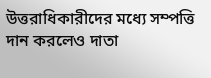উত্তরাধিকারীদের মধ্যে সম্পত্তি দান করলেও দাতা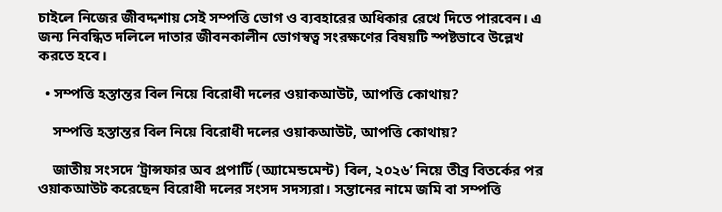চাইলে নিজের জীবদ্দশায় সেই সম্পত্তি ভোগ ও ব্যবহারের অধিকার রেখে দিতে পারবেন। এ জন্য নিবন্ধিত দলিলে দাতার জীবনকালীন ভোগস্বত্ব সংরক্ষণের বিষয়টি স্পষ্টভাবে উল্লেখ করতে হবে।

  • সম্পত্তি হস্তান্তর বিল নিয়ে বিরোধী দলের ওয়াকআউট, আপত্তি কোথায়?

    সম্পত্তি হস্তান্তর বিল নিয়ে বিরোধী দলের ওয়াকআউট, আপত্তি কোথায়?

    জাতীয় সংসদে ‘ট্রান্সফার অব প্রপার্টি (অ্যামেন্ডমেন্ট) বিল, ২০২৬’ নিয়ে তীব্র বিতর্কের পর ওয়াকআউট করেছেন বিরোধী দলের সংসদ সদস্যরা। সন্তানের নামে জমি বা সম্পত্তি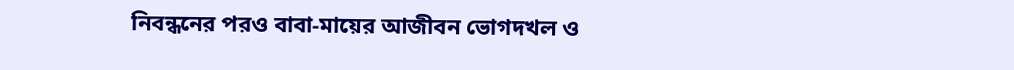নিবন্ধনের পরও বাবা-মায়ের আজীবন ভোগদখল ও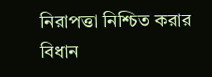নিরাপত্তা নিশ্চিত করার বিধান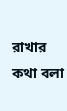রাখার কথা বলা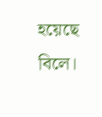হয়েছে বিলে।